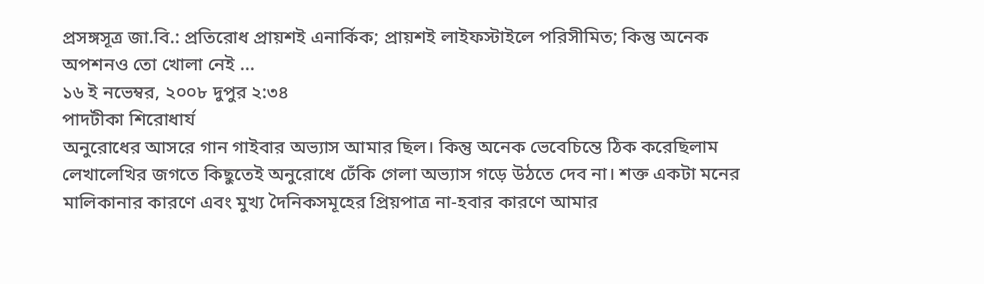প্রসঙ্গসূত্র জা.বি.: প্রতিরোধ প্রায়শই এনার্কিক; প্রায়শই লাইফস্টাইলে পরিসীমিত; কিন্তু অনেক অপশনও তো খোলা নেই ...
১৬ ই নভেম্বর, ২০০৮ দুপুর ২:৩৪
পাদটীকা শিরোধার্য
অনুরোধের আসরে গান গাইবার অভ্যাস আমার ছিল। কিন্তু অনেক ভেবেচিন্তে ঠিক করেছিলাম লেখালেখির জগতে কিছুতেই অনুরোধে ঢেঁকি গেলা অভ্যাস গড়ে উঠতে দেব না। শক্ত একটা মনের মালিকানার কারণে এবং মুখ্য দৈনিকসমূহের প্রিয়পাত্র না-হবার কারণে আমার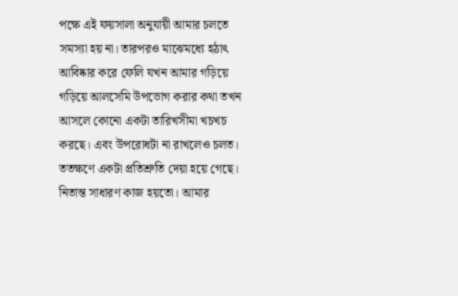পক্ষে এই ফয়সালা অনুযায়ী আমার চলতে সমস্যা হয় না। তারপরও মাঝেমধ্যে হঠাৎ আবিষ্কার করে ফেলি যখন আমার গড়িয়ে গড়িয়ে আলসেমি উপভোগ করার কথা তখন আসলে কোনো একটা তারিখসীমা খচখচ করছে। এবং উপরোধটা না রাখলেও চলত। ততক্ষণে একটা প্রতিশ্রুতি দেয়া হয়ে গেছে। নিতান্ত সাধারণ কাজ হয়তো। আমার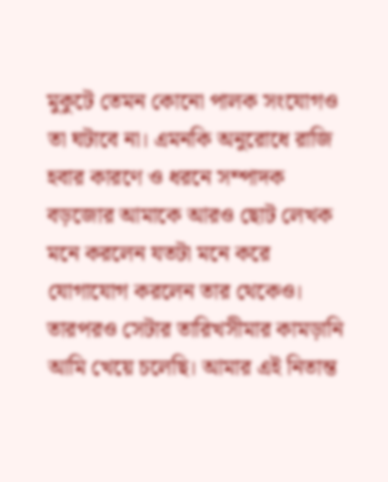মুকুটে তেমন কোনো পালক সংযোগও তা ঘটাবে না। এমনকি অনুরোধে রাজি হবার কারণে ও ধরনে সম্পাদক বড়জোর আমাকে আরও ছোট লেখক মনে করলেন যতটা মনে করে যোগাযোগ করলেন তার থেকেও। তারপরও সেটার তারিখসীমার কামড়ানি আমি খেয়ে চলেছি। আমার এই নিতান্ত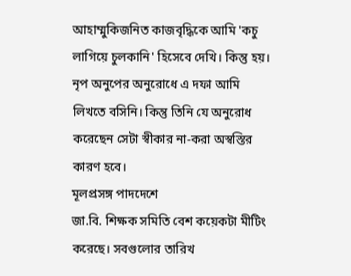আহাম্মুকিজনিত কাজবৃদ্ধিকে আমি 'কচু লাগিয়ে চুলকানি' হিসেবে দেখি। কিন্তু হয়। নৃপ অনুপের অনুরোধে এ দফা আমি লিখতে বসিনি। কিন্তু তিনি যে অনুরোধ করেছেন সেটা স্বীকার না-করা অস্বস্তির কারণ হবে।
মূলপ্রসঙ্গ পাদদেশে
জা.বি. শিক্ষক সমিতি বেশ কয়েকটা মীটিং করেছে। সবগুলোর তারিখ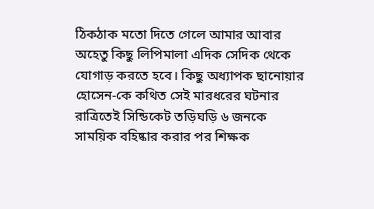ঠিকঠাক মতো দিতে গেলে আমার আবার অহেতু কিছু লিপিমালা এদিক সেদিক থেকে যোগাড় করতে হবে। কিছু অধ্যাপক ছানোয়ার হোসেন-কে কথিত সেই মারধরের ঘটনার রাত্রিতেই সিন্ডিকেট তড়িঘড়ি ৬ জনকে সাময়িক বহিষ্কার করার পর শিক্ষক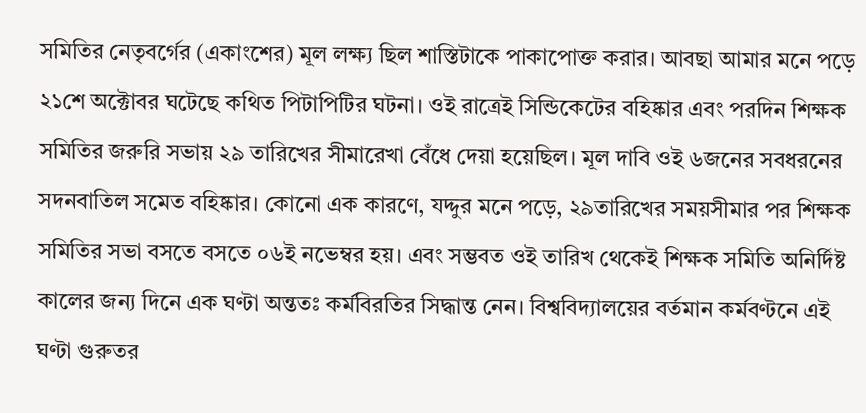সমিতির নেতৃবর্গের (একাংশের) মূল লক্ষ্য ছিল শাস্তিটাকে পাকাপোক্ত করার। আবছা আমার মনে পড়ে ২১শে অক্টোবর ঘটেছে কথিত পিটাপিটির ঘটনা। ওই রাত্রেই সিন্ডিকেটের বহিষ্কার এবং পরদিন শিক্ষক সমিতির জরুরি সভায় ২৯ তারিখের সীমারেখা বেঁধে দেয়া হয়েছিল। মূল দাবি ওই ৬জনের সবধরনের সদনবাতিল সমেত বহিষ্কার। কোনো এক কারণে, যদ্দুর মনে পড়ে, ২৯তারিখের সময়সীমার পর শিক্ষক সমিতির সভা বসতে বসতে ০৬ই নভেম্বর হয়। এবং সম্ভবত ওই তারিখ থেকেই শিক্ষক সমিতি অনির্দিষ্ট কালের জন্য দিনে এক ঘণ্টা অন্ততঃ কর্মবিরতির সিদ্ধান্ত নেন। বিশ্ববিদ্যালয়ের বর্তমান কর্মবণ্টনে এই ঘণ্টা গুরুতর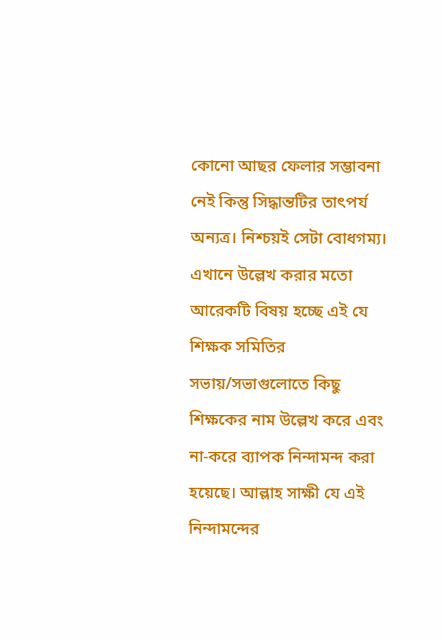কোনো আছর ফেলার সম্ভাবনা নেই কিন্তু সিদ্ধান্তটির তাৎপর্য অন্যত্র। নিশ্চয়ই সেটা বোধগম্য। এখানে উল্লেখ করার মতো আরেকটি বিষয় হচ্ছে এই যে শিক্ষক সমিতির সভায়/সভাগুলোতে কিছু শিক্ষকের নাম উল্লেখ করে এবং না-করে ব্যাপক নিন্দামন্দ করা হয়েছে। আল্লাহ সাক্ষী যে এই নিন্দামন্দের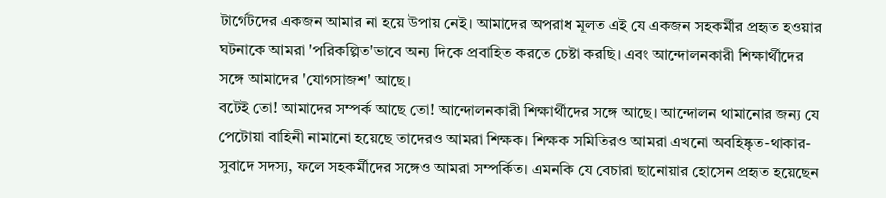টার্গেটদের একজন আমার না হয়ে উপায় নেই। আমাদের অপরাধ মূলত এই যে একজন সহকর্মীর প্রহৃত হওয়ার ঘটনাকে আমরা 'পরিকল্পিত'ভাবে অন্য দিকে প্রবাহিত করতে চেষ্টা করছি। এবং আন্দোলনকারী শিক্ষার্থীদের সঙ্গে আমাদের 'যোগসাজশ' আছে।
বটেই তো! আমাদের সম্পর্ক আছে তো! আন্দোলনকারী শিক্ষার্থীদের সঙ্গে আছে। আন্দোলন থামানোর জন্য যে পেটোয়া বাহিনী নামানো হয়েছে তাদেরও আমরা শিক্ষক। শিক্ষক সমিতিরও আমরা এখনো অবহিষ্কৃত-থাকার-সুবাদে সদস্য, ফলে সহকর্মীদের সঙ্গেও আমরা সম্পর্কিত। এমনকি যে বেচারা ছানোয়ার হোসেন প্রহৃত হয়েছেন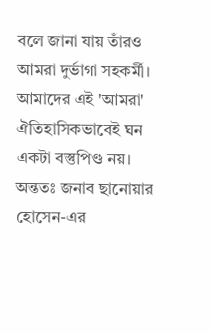বলে জানা যায় তাঁরও আমরা দুর্ভাগা সহকর্মী।
আমাদের এই 'আমরা' ঐতিহাসিকভাবেই ঘন একটা বস্তুপিণ্ড নয়। অন্ততঃ জনাব ছানোয়ার হোসেন-এর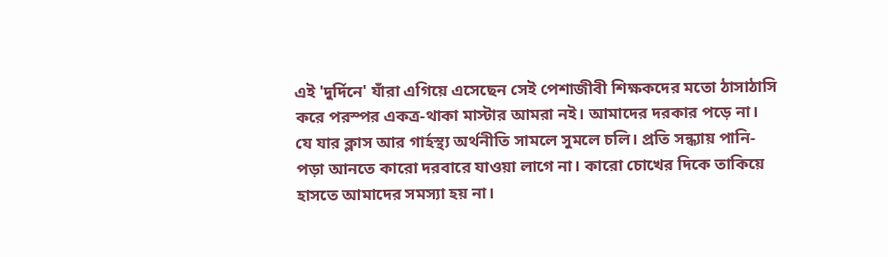এই 'দুর্দিনে' যাঁরা এগিয়ে এসেছেন সেই পেশাজীবী শিক্ষকদের মতো ঠাসাঠাসি করে পরস্পর একত্র-থাকা মাস্টার আমরা নই। আমাদের দরকার পড়ে না। যে যার ক্লাস আর গার্হস্থ্য অর্থনীতি সামলে সুমলে চলি। প্রতি সন্ধ্যায় পানি-পড়া আনতে কারো দরবারে যাওয়া লাগে না। কারো চোখের দিকে তাকিয়ে হাসতে আমাদের সমস্যা হয় না।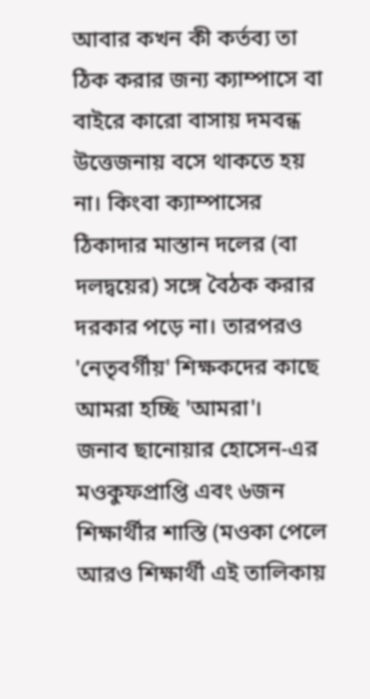আবার কখন কী কর্তব্য তা ঠিক করার জন্য ক্যাম্পাসে বা বাইরে কারো বাসায় দমবন্ধ উত্তেজনায় বসে থাকতে হয় না। কিংবা ক্যাম্পাসের ঠিকাদার মাস্তান দলের (বা দলদ্বয়ের) সঙ্গে বৈঠক করার দরকার পড়ে না। তারপরও 'নেতৃবর্গীয়' শিক্ষকদের কাছে আমরা হচ্ছি 'আমরা'।
জনাব ছানোয়ার হোসেন-এর মওকুফপ্রাপ্তি এবং ৬জন শিক্ষার্থীর শাস্তি (মওকা পেলে আরও শিক্ষার্থী এই তালিকায়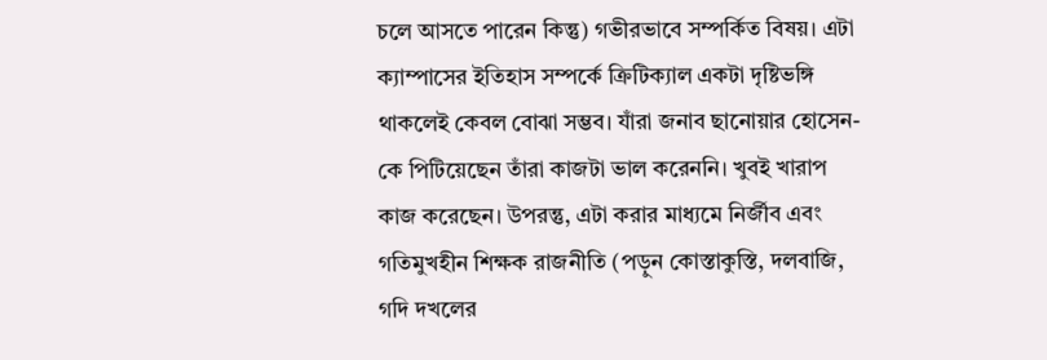চলে আসতে পারেন কিন্তু) গভীরভাবে সম্পর্কিত বিষয়। এটা ক্যাম্পাসের ইতিহাস সম্পর্কে ক্রিটিক্যাল একটা দৃষ্টিভঙ্গি থাকলেই কেবল বোঝা সম্ভব। যাঁরা জনাব ছানোয়ার হোসেন-কে পিটিয়েছেন তাঁরা কাজটা ভাল করেননি। খুবই খারাপ কাজ করেছেন। উপরন্তু, এটা করার মাধ্যমে নির্জীব এবং গতিমুখহীন শিক্ষক রাজনীতি (পড়ুন কোস্তাকুস্তি, দলবাজি, গদি দখলের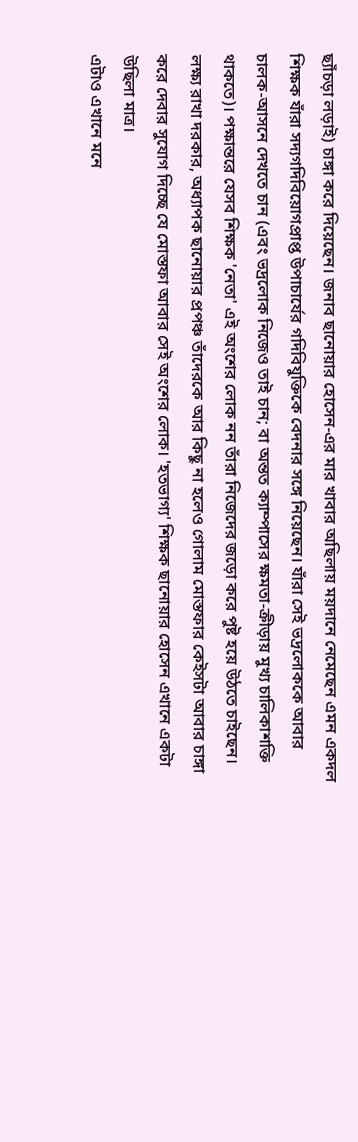ছ্যাঁচড়া লড়াই) চাঙ্গা করে দিয়েছেন। জনাব ছানোয়ার হোসেন-এর মার খাবার অছিলায় ময়দানে নেমেছেন এমন একদল শিক্ষক যাঁরা সদ্যগদিবিয়োগপ্রাপ্ত উপাচার্যের গদিবিযুক্তিকে বেদনার সঙ্গে নিয়েছেন। যাঁরা সেই ভদ্রলোককে আবার চালক-আসনে দেখতে চান (এবং ভদ্রলোক নিজেও তাই চান; বা অন্তত ক্যাম্পাসের ক্ষমতা-ক্রীড়ায় মুখ্য চালিকাশক্তি থাকতে)। পক্ষান্তরে যেসব শিক্ষক 'নেতা' এই অংশের লোক নন তাঁরা নিজেদের জড়ো করে পুষ্ট হয়ে উঠতে চাইছেন। লক্ষ্য রাখা দরকার, অধ্যাপক ছানোয়ার প্রপঞ্চ তাঁদেরকে আর কিছু না হলেও গোলাম মোস্তফার কেইসটা আবার চাঙ্গা করে দেবার সুযোগ দিচ্ছে যে মোস্তফা আবার সেই অংশের লোক। 'হতভাগ্য' শিক্ষক ছানোয়ার হোসেন এখানে একটা উছিলা মাত্র।
এটাও এখানে মনে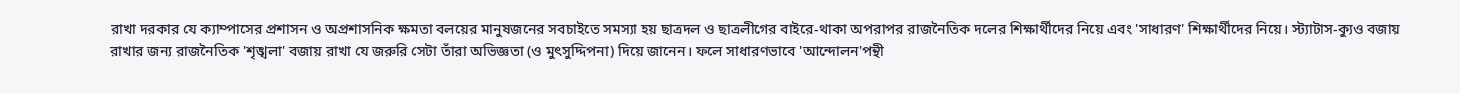রাখা দরকার যে ক্যাম্পাসের প্রশাসন ও অপ্রশাসনিক ক্ষমতা বলয়ের মানুষজনের সবচাইতে সমস্যা হয় ছাত্রদল ও ছাত্রলীগের বাইরে-থাকা অপরাপর রাজনৈতিক দলের শিক্ষার্থীদের নিয়ে এবং 'সাধারণ' শিক্ষার্থীদের নিয়ে। স্ট্যাটাস-ক্যুও বজায় রাখার জন্য রাজনৈতিক 'শৃঙ্খলা' বজায় রাখা যে জরুরি সেটা তাঁরা অভিজ্ঞতা (ও মুৎসুদ্দিপনা) দিয়ে জানেন। ফলে সাধারণভাবে 'আন্দোলন'পন্থী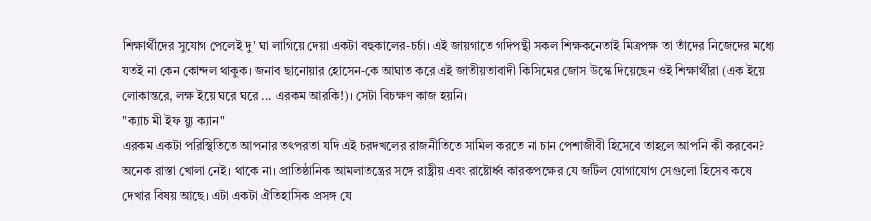শিক্ষার্থীদের সুযোগ পেলেই দু' ঘা লাগিয়ে দেয়া একটা বহুকালের-চর্চা। এই জায়গাতে গদিপন্থী সকল শিক্ষকনেতাই মিত্রপক্ষ তা তাঁদের নিজেদের মধ্যে যতই না কেন কোন্দল থাকুক। জনাব ছানোয়ার হোসেন-কে আঘাত করে এই জাতীয়তাবাদী কিসিমের জোস উস্কে দিয়েছেন ওই শিক্ষার্থীরা (এক ইয়ে লোকান্তরে, লক্ষ ইয়ে ঘরে ঘরে ... এরকম আরকি!)। সেটা বিচক্ষণ কাজ হয়নি।
"ক্যাচ মী ইফ য়্যু ক্যান"
এরকম একটা পরিস্থিতিতে আপনার তৎপরতা যদি এই চরদখলের রাজনীতিতে সামিল করতে না চান পেশাজীবী হিসেবে তাহলে আপনি কী করবেন? অনেক রাস্তা খোলা নেই। থাকে না। প্রাতিষ্ঠানিক আমলাতন্ত্রের সঙ্গে রাষ্ট্রীয় এবং রাষ্টোর্ধ্ব কারকপক্ষের যে জটিল যোগাযোগ সেগুলো হিসেব কষে দেখার বিষয় আছে। এটা একটা ঐতিহাসিক প্রসঙ্গ যে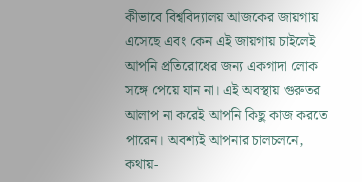কীভাবে বিশ্ববিদ্যালয় আজকের জায়গায় এসেছে এবং কেন এই জায়গায় চাইলেই আপনি প্রতিরোধের জন্য একগাদা লোক সঙ্গে পেয়ে যান না। এই অবস্থায় গুরুতর আলাপ না করেই আপনি কিছু কাজ করতে পারেন। অবশ্যই আপনার চালচলনে, কথায়-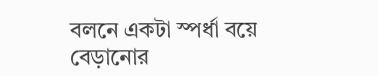বলনে একটা স্পর্ধা বয়ে বেড়ানোর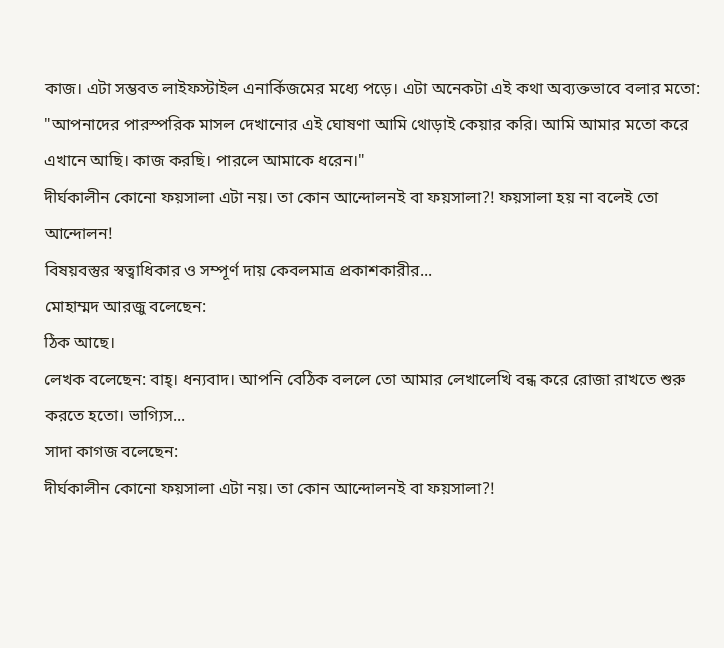কাজ। এটা সম্ভবত লাইফস্টাইল এনার্কিজমের মধ্যে পড়ে। এটা অনেকটা এই কথা অব্যক্তভাবে বলার মতো: "আপনাদের পারস্পরিক মাসল দেখানোর এই ঘোষণা আমি থোড়াই কেয়ার করি। আমি আমার মতো করে এখানে আছি। কাজ করছি। পারলে আমাকে ধরেন।"
দীর্ঘকালীন কোনো ফয়সালা এটা নয়। তা কোন আন্দোলনই বা ফয়সালা?! ফয়সালা হয় না বলেই তো আন্দোলন!
বিষয়বস্তুর স্বত্বাধিকার ও সম্পূর্ণ দায় কেবলমাত্র প্রকাশকারীর...
মোহাম্মদ আরজু বলেছেন:
ঠিক আছে।
লেখক বলেছেন: বাহ্। ধন্যবাদ। আপনি বেঠিক বললে তো আমার লেখালেখি বন্ধ করে রোজা রাখতে শুরু করতে হতো। ভাগ্যিস...
সাদা কাগজ বলেছেন:
দীর্ঘকালীন কোনো ফয়সালা এটা নয়। তা কোন আন্দোলনই বা ফয়সালা?!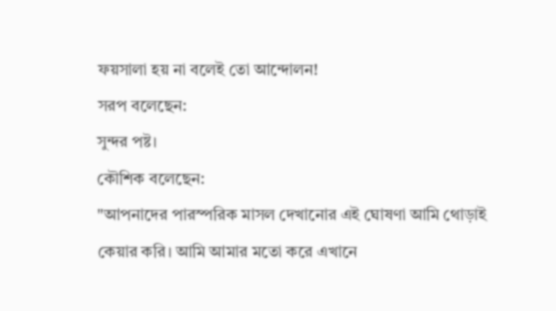ফয়সালা হয় না বলেই তো আন্দোলন!
সরপ বলেছেন:
সুন্দর পষ্ট।
কৌশিক বলেছেন:
"আপনাদের পারস্পরিক মাসল দেখানোর এই ঘোষণা আমি থোড়াই কেয়ার করি। আমি আমার মতো করে এখানে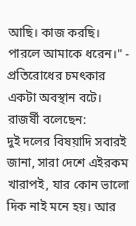আছি। কাজ করছি। পারলে আমাকে ধরেন।" - প্রতিরোধের চমৎকার একটা অবস্থান বটে।
রাজর্ষী বলেছেন:
দুই দলের বিষয়াদি সবারই জানা, সারা দেশে এইরকম খারাপই, যার কোন ভালো দিক নাই মনে হয়। আর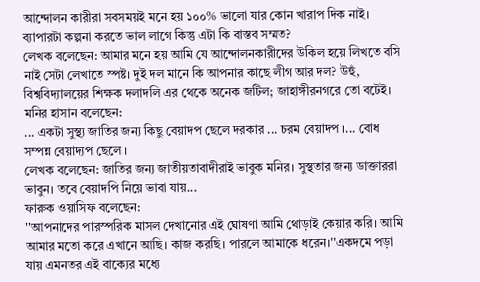আন্দোলন কারীরা সবসময়ই মনে হয় ১০০% ভালো যার কোন খারাপ দিক নাই। ব্যাপারটা কল্পনা করতে ভাল লাগে কিন্তু এটা কি বাস্তব সম্মত?
লেখক বলেছেন: আমার মনে হয় আমি যে আন্দোলনকারীদের উকিল হয়ে লিখতে বসি নাই সেটা লেখাতে স্পষ্ট। দুই দল মানে কি আপনার কাছে লীগ আর দল? উহুঁ, বিশ্ববিদ্যালয়ের শিক্ষক দলাদলি এর থেকে অনেক জটিল; জাহাঙ্গীরনগরে তো বটেই।
মনির হাসান বলেছেন:
... একটা সুস্থ্য জাতির জন্য কিছু বেয়াদপ ছেলে দরকার ... চরম বেয়াদপ ।... বোধ সম্পন্ন বেয়াদ্যপ ছেলে ।
লেখক বলেছেন: জাতির জন্য জাতীয়তাবাদীরাই ভাবুক মনির। সুস্থতার জন্য ডাক্তাররা ভাবুন। তবে বেয়াদপি নিয়ে ভাবা যায়...
ফারুক ওয়াসিফ বলেছেন:
''আপনাদের পারস্পরিক মাসল দেখানোর এই ঘোষণা আমি থোড়াই কেয়ার করি। আমি আমার মতো করে এখানে আছি। কাজ করছি। পারলে আমাকে ধরেন।''একদমে পড়া যায় এমনতর এই বাক্যের মধ্যে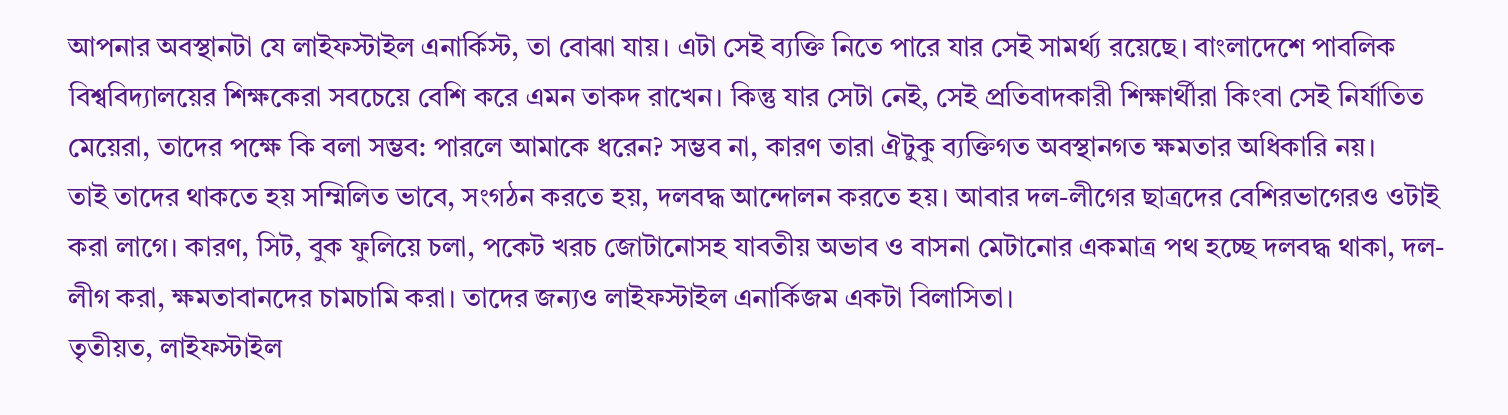আপনার অবস্থানটা যে লাইফস্টাইল এনার্কিস্ট, তা বোঝা যায়। এটা সেই ব্যক্তি নিতে পারে যার সেই সামর্থ্য রয়েছে। বাংলাদেশে পাবলিক বিশ্ববিদ্যালয়ের শিক্ষকেরা সবচেয়ে বেশি করে এমন তাকদ রাখেন। কিন্তু যার সেটা নেই, সেই প্রতিবাদকারী শিক্ষার্থীরা কিংবা সেই নির্যাতিত মেয়েরা, তাদের পক্ষে কি বলা সম্ভব: পারলে আমাকে ধরেন? সম্ভব না, কারণ তারা ঐটুকু ব্যক্তিগত অবস্থানগত ক্ষমতার অধিকারি নয়।
তাই তাদের থাকতে হয় সম্মিলিত ভাবে, সংগঠন করতে হয়, দলবদ্ধ আন্দোলন করতে হয়। আবার দল-লীগের ছাত্রদের বেশিরভাগেরও ওটাই করা লাগে। কারণ, সিট, বুক ফুলিয়ে চলা, পকেট খরচ জোটানোসহ যাবতীয় অভাব ও বাসনা মেটানোর একমাত্র পথ হচ্ছে দলবদ্ধ থাকা, দল-লীগ করা, ক্ষমতাবানদের চামচামি করা। তাদের জন্যও লাইফস্টাইল এনার্কিজম একটা বিলাসিতা।
তৃতীয়ত, লাইফস্টাইল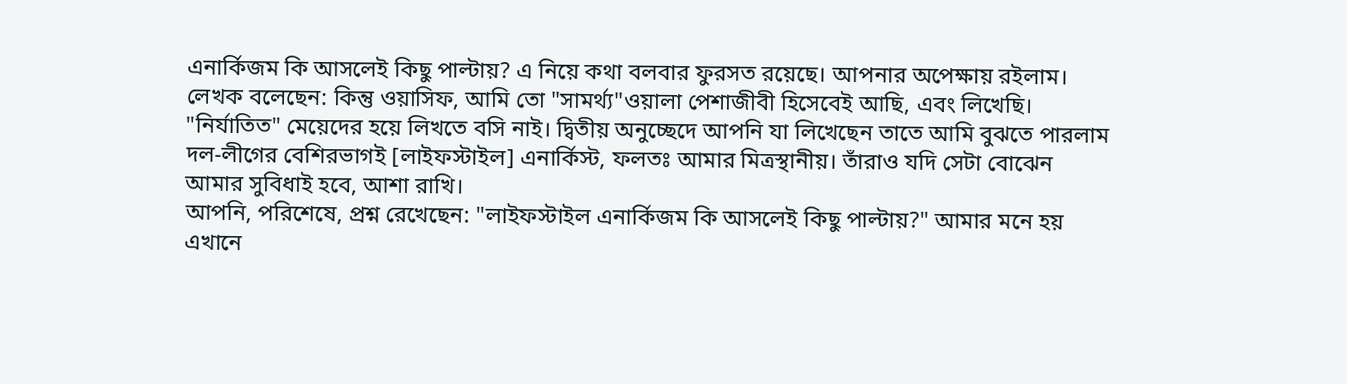এনার্কিজম কি আসলেই কিছু পাল্টায়? এ নিয়ে কথা বলবার ফুরসত রয়েছে। আপনার অপেক্ষায় রইলাম।
লেখক বলেছেন: কিন্তু ওয়াসিফ, আমি তো "সামর্থ্য"ওয়ালা পেশাজীবী হিসেবেই আছি, এবং লিখেছি। "নির্যাতিত" মেয়েদের হয়ে লিখতে বসি নাই। দ্বিতীয় অনুচ্ছেদে আপনি যা লিখেছেন তাতে আমি বুঝতে পারলাম দল-লীগের বেশিরভাগই [লাইফস্টাইল] এনার্কিস্ট, ফলতঃ আমার মিত্রস্থানীয়। তাঁরাও যদি সেটা বোঝেন আমার সুবিধাই হবে, আশা রাখি।
আপনি, পরিশেষে, প্রশ্ন রেখেছেন: "লাইফস্টাইল এনার্কিজম কি আসলেই কিছু পাল্টায়?" আমার মনে হয় এখানে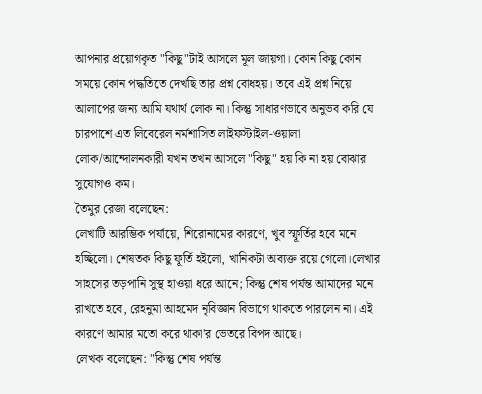আপনার প্রয়োগকৃত "কিছু"টাই আসলে মূল জায়গা। কোন কিছু কোন সময়ে কোন পদ্ধতিতে দেখছি তার প্রশ্ন বোধহয়। তবে এই প্রশ্ন নিয়ে আলাপের জন্য আমি যথার্থ লোক না। কিন্তু সাধারণভাবে অনুভব করি যে চারপাশে এত লিবেরেল নর্মশাসিত লাইফস্টাইল-ওয়ালা লোক/আন্দোলনকারী যখন তখন আসলে "কিছু" হয় কি না হয় বোঝার সুযোগও কম।
তৈমুর রেজা বলেছেন:
লেখাটি আরম্ভিক পর্যায়ে, শিরোনামের কারণে, খুব স্ফূর্তির হবে মনে হচ্ছিলো। শেষতক কিছু ফূর্তি হইলো, খানিকটা অব্যক্ত রয়ে গেলো।লেখার সাহসের তড়পানি সুস্থ হাওয়া ধরে আনে; কিন্তু শেষ পর্যন্ত আমাদের মনে রাখতে হবে, রেহনুমা আহমেদ নৃবিজ্ঞান বিভাগে থাকতে পারলেন না। এই কারণে আমার মতো করে থাকা'র ভেতরে বিপদ আছে।
লেখক বলেছেন: "কিন্তু শেষ পর্যন্ত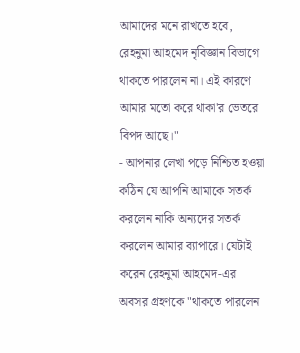আমাদের মনে রাখতে হবে, রেহনুমা আহমেদ নৃবিজ্ঞান বিভাগে থাকতে পারলেন না। এই কারণে আমার মতো করে থাকা'র ভেতরে বিপদ আছে।"
- আপনার লেখা পড়ে নিশ্চিত হওয়া কঠিন যে আপনি আমাকে সতর্ক করলেন নাকি অন্যদের সতর্ক করলেন আমার ব্যাপারে। যেটাই করেন রেহনুমা আহমেদ-এর অবসর গ্রহণকে "থাকতে পারলেন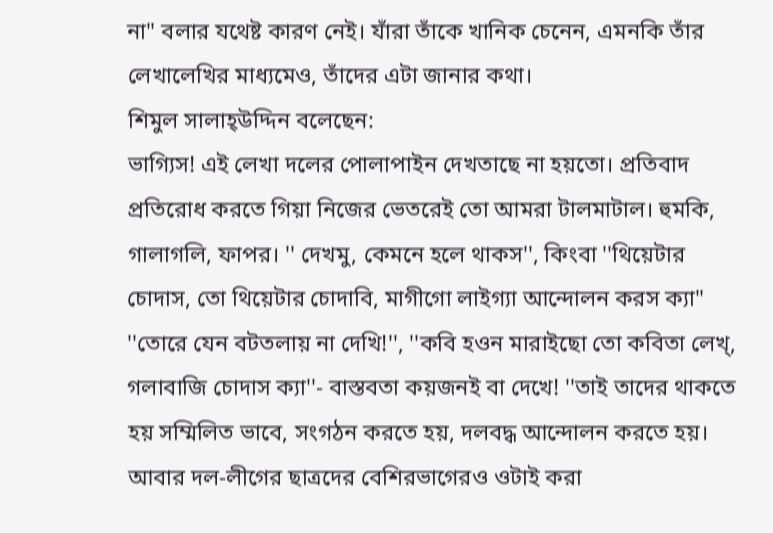না" বলার যথেষ্ট কারণ নেই। যাঁরা তাঁকে খানিক চেনেন, এমনকি তাঁর লেখালেখির মাধ্যমেও, তাঁদের এটা জানার কথা।
শিমুল সালাহ্উদ্দিন বলেছেন:
ভাগ্যিস! এই লেখা দলের পোলাপাইন দেখতাছে না হয়তো। প্রতিবাদ প্রতিরোধ করতে গিয়া নিজের ভেতরেই তো আমরা টালমাটাল। হুমকি, গালাগলি, ফাপর। '' দেখমু, কেমনে হলে থাকস'', কিংবা ''থিয়েটার চোদাস, তো থিয়েটার চোদাবি, মাগীগো লাইগ্যা আন্দোলন করস ক্যা" ''তোরে যেন বটতলায় না দেখি!'', ''কবি হওন মারাইছো তো কবিতা লেখ্, গলাবাজি চোদাস ক্যা''- বাস্তবতা কয়জনই বা দেখে! ''তাই তাদের থাকতে হয় সম্মিলিত ভাবে, সংগঠন করতে হয়, দলবদ্ধ আন্দোলন করতে হয়। আবার দল-লীগের ছাত্রদের বেশিরভাগেরও ওটাই করা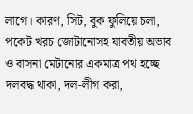লাগে। কারণ, সিট, বুক ফুলিয়ে চলা, পকেট খরচ জোটানোসহ যাবতীয় অভাব ও বাসনা মেটানোর একমাত্র পথ হচ্ছে দলবদ্ধ থাকা, দল-লীগ করা,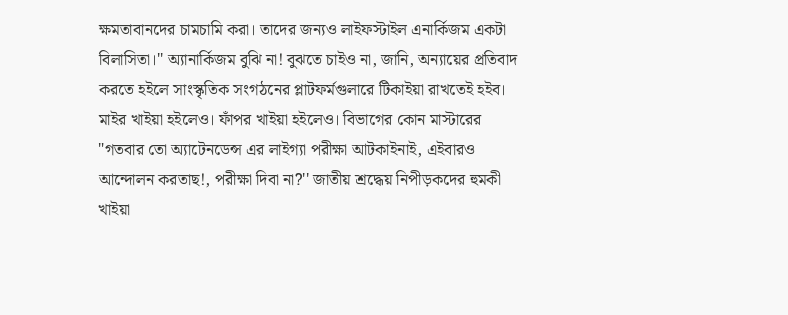ক্ষমতাবানদের চামচামি করা। তাদের জন্যও লাইফস্টাইল এনার্কিজম একটা বিলাসিতা।'' অ্যানার্কিজম বুঝি না! বুঝতে চাইও না, জানি, অন্যায়ের প্রতিবাদ করতে হইলে সাংস্কৃতিক সংগঠনের প্লাটফর্মগুলারে টিকাইয়া রাখতেই হইব। মাইর খাইয়া হইলেও। ফাঁপর খাইয়া হইলেও। বিভাগের কোন মাস্টারের "গতবার তো অ্যাটেনডেন্স এর লাইগ্যা পরীক্ষা আটকাইনাই, এইবারও আন্দোলন করতাছ!, পরীক্ষা দিবা না?'' জাতীয় শ্রদ্ধেয় নিপীড়কদের হুমকী খাইয়া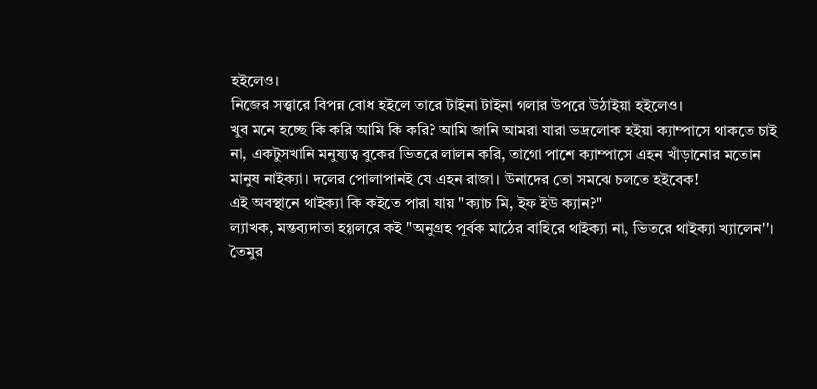হইলেও।
নিজের সত্ত্বারে বিপন্ন বোধ হইলে তারে টাইনা টাইনা গলার উপরে উঠাইয়া হইলেও।
খুব মনে হচ্ছে কি করি আমি কি করি? আমি জানি আমরা যারা ভদ্রলোক হইয়া ক্যাম্পাসে থাকতে চাই না, একটুসখানি মনুষ্যত্ব বুকের ভিতরে লালন করি, তাগো পাশে ক্যাম্পাসে এহন খাঁড়ানোর মতোন মানুষ নাইক্যা। দলের পোলাপানই যে এহন রাজা। উনাদের তো সমঝে চলতে হইবেক!
এই অবস্থানে থাইক্যা কি কইতে পারা যায় "ক্যাচ মি, ইফ ইউ ক্যান?"
ল্যাখক, মন্তব্যদাতা হগ্গলরে কই "অনুগ্রহ পূর্বক মাঠের বাহিরে থাইক্যা না, ভিতরে থাইক্যা খ্যালেন''।
তৈমুর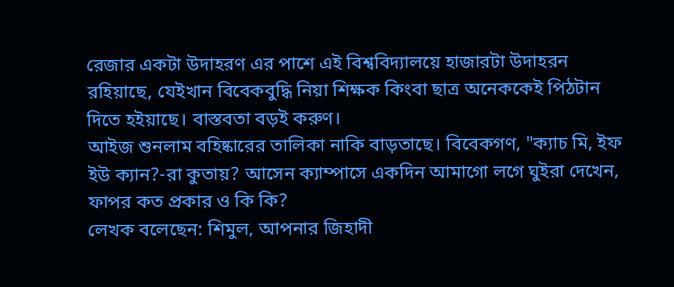রেজার একটা উদাহরণ এর পাশে এই বিশ্ববিদ্যালয়ে হাজারটা উদাহরন রহিয়াছে, যেইখান বিবেকবুদ্ধি নিয়া শিক্ষক কিংবা ছাত্র অনেককেই পিঠটান দিতে হইয়াছে। বাস্তবতা বড়ই করুণ।
আইজ শুনলাম বহিষ্কারের তালিকা নাকি বাড়তাছে। বিবেকগণ, "ক্যাচ মি, ইফ ইউ ক্যান?-রা কুতায়? আসেন ক্যাম্পাসে একদিন আমাগো লগে ঘুইরা দেখেন, ফাপর কত প্রকার ও কি কি?
লেখক বলেছেন: শিমুল, আপনার জিহাদী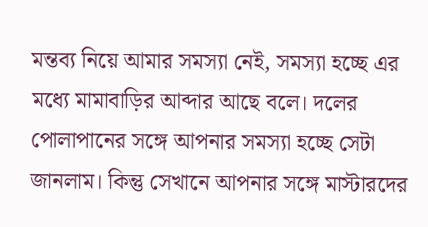মন্তব্য নিয়ে আমার সমস্যা নেই, সমস্যা হচ্ছে এর মধ্যে মামাবাড়ির আব্দার আছে বলে। দলের পোলাপানের সঙ্গে আপনার সমস্যা হচ্ছে সেটা জানলাম। কিন্তু সেখানে আপনার সঙ্গে মাস্টারদের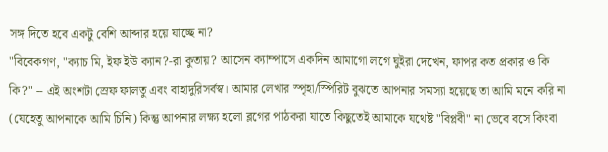সঙ্গ দিতে হবে একটু বেশি আব্দার হয়ে যাচ্ছে না?
"বিবেকগণ, "ক্যাচ মি, ইফ ইউ ক্যান?-রা কুতায়? আসেন ক্যাম্পাসে একদিন আমাগো লগে ঘুইরা দেখেন, ফাপর কত প্রকার ও কি কি?" -- এই অংশটা স্রেফ ফালতু এবং বাহাদুরিসর্বস্ব। আমার লেখার স্পৃহা/স্পিরিট বুঝতে আপনার সমস্যা হয়েছে তা আমি মনে করি না (যেহেতু আপনাকে আমি চিনি) কিন্তু আপনার লক্ষ্য হলো ব্লগের পাঠকরা যাতে কিছুতেই আমাকে যথেষ্ট "বিপ্লবী" না ভেবে বসে কিংবা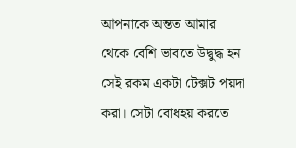আপনাকে অন্তত আমার থেকে বেশি ভাবতে উদ্বুদ্ধ হন সেই রকম একটা টেক্সট পয়দা করা। সেটা বোধহয় করতে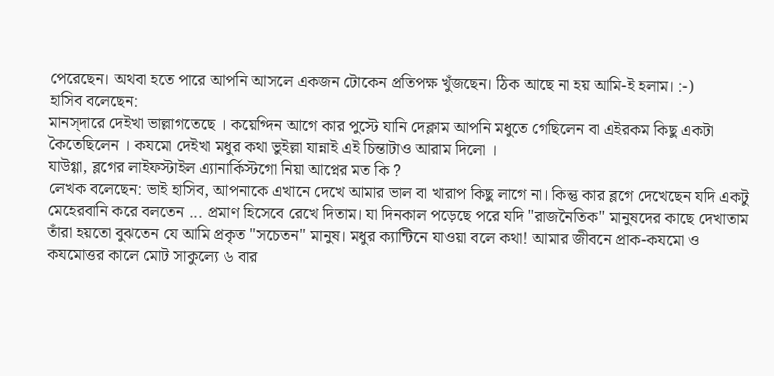পেরেছেন। অথবা হতে পারে আপনি আসলে একজন টোকেন প্রতিপক্ষ খুঁজছেন। ঠিক আছে না হয় আমি-ই হলাম। :-)
হাসিব বলেছেন:
মানস্দারে দেইখা ভাল্লাগতেছে । কয়েগ্দিন আগে কার পুস্টে যানি দেক্লাম আপনি মধুতে গেছিলেন বা এইরকম কিছু একটা কৈতেছিলেন । কযমো দেইখা মধুর কথা ভুইল্লা যান্নাই এই চিন্তাটাও আরাম দিলো ।
যাউগ্গা, ব্লগের লাইফস্টাইল এ্যানার্কিস্টগো নিয়া আপ্নের মত কি ?
লেখক বলেছেন: ভাই হাসিব, আপনাকে এখানে দেখে আমার ভাল বা খারাপ কিছু লাগে না। কিন্তু কার ব্লগে দেখেছেন যদি একটু মেহেরবানি করে বলতেন ... প্রমাণ হিসেবে রেখে দিতাম। যা দিনকাল পড়েছে পরে যদি "রাজনৈতিক" মানুষদের কাছে দেখাতাম তাঁরা হয়তো বুঝতেন যে আমি প্রকৃত "সচেতন" মানুষ। মধুর ক্যান্টিনে যাওয়া বলে কথা! আমার জীবনে প্রাক-কযমো ও কযমোত্তর কালে মোট সাকুল্যে ৬ বার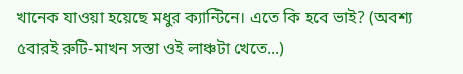খানেক যাওয়া হয়েছে মধুর ক্যান্টিনে। এতে কি হবে ভাই? (অবশ্য ৫বারই রুটি-মাখন সস্তা ওই লাঞ্চটা খেতে...)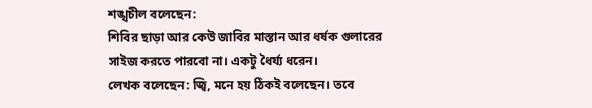শঙ্খচীল বলেছেন:
শিবির ছাড়া আর কেউ জাবির মাস্তান আর ধর্ষক গুলারের সাইজ করতে পারবো না। একটু ধৈর্য্য ধরেন।
লেখক বলেছেন: জ্বি, মনে হয় ঠিকই বলেছেন। তবে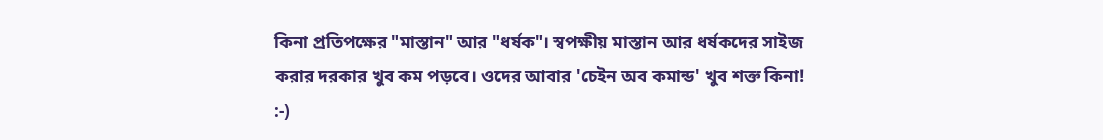কিনা প্রতিপক্ষের "মাস্তান" আর "ধর্ষক"। স্বপক্ষীয় মাস্তান আর ধর্ষকদের সাইজ করার দরকার খুব কম পড়বে। ওদের আবার 'চেইন অব কমান্ড' খুব শক্ত কিনা! :-)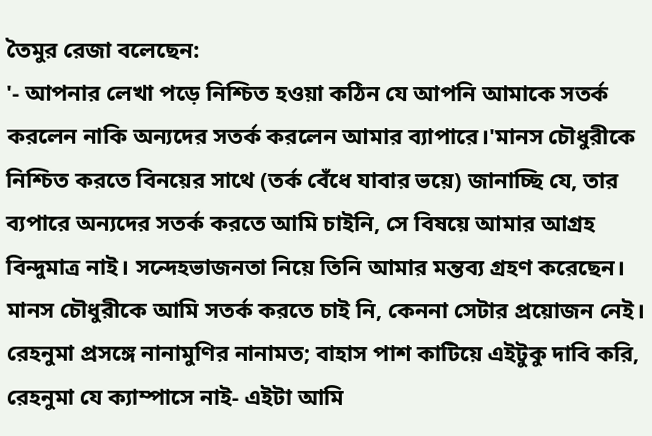তৈমুর রেজা বলেছেন:
'- আপনার লেখা পড়ে নিশ্চিত হওয়া কঠিন যে আপনি আমাকে সতর্ক করলেন নাকি অন্যদের সতর্ক করলেন আমার ব্যাপারে।'মানস চৌধুরীকে নিশ্চিত করতে বিনয়ের সাথে (তর্ক বেঁধে যাবার ভয়ে) জানাচ্ছি যে, তার ব্যপারে অন্যদের সতর্ক করতে আমি চাইনি, সে বিষয়ে আমার আগ্রহ বিন্দুমাত্র নাই। সন্দেহভাজনতা নিয়ে তিনি আমার মন্তব্য গ্রহণ করেছেন। মানস চৌধুরীকে আমি সতর্ক করতে চাই নি, কেননা সেটার প্রয়োজন নেই।
রেহনুমা প্রসঙ্গে নানামুণির নানামত; বাহাস পাশ কাটিয়ে এইটুকু দাবি করি, রেহনুমা যে ক্যাম্পাসে নাই- এইটা আমি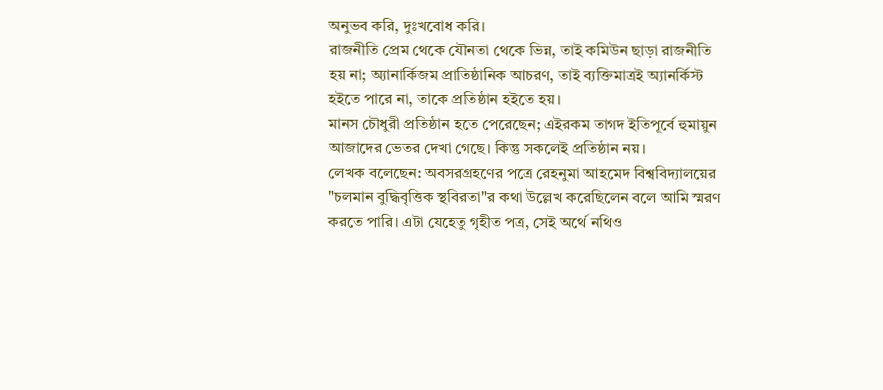অনুভব করি, দুঃখবোধ করি।
রাজনীতি প্রেম থেকে যৌনতা থেকে ভিন্ন, তাই কমিউন ছাড়া রাজনীতি হয় না; অ্যানার্কিজম প্রাতিষ্ঠানিক আচরণ, তাই ব্যক্তিমাত্রই অ্যানর্কিস্ট হইতে পারে না, তাকে প্রতিষ্ঠান হইতে হয়।
মানস চৌধুরী প্রতিষ্ঠান হতে পেরেছেন; এইরকম তাগদ ইতিপূর্বে হুমায়ুন আজাদের ভেতর দেখা গেছে। কিন্তু সকলেই প্রতিষ্ঠান নয়।
লেখক বলেছেন: অবসরগ্রহণের পত্রে রেহনুমা আহমেদ বিশ্ববিদ্যালয়ের "চলমান বুদ্ধিবৃত্তিক স্থবিরতা"র কথা উল্লেখ করেছিলেন বলে আমি স্মরণ করতে পারি। এটা যেহেতু গৃহীত পত্র, সেই অর্থে নথিও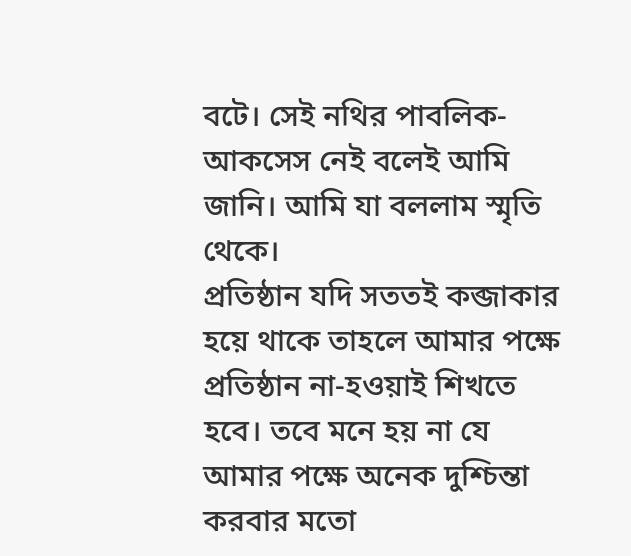বটে। সেই নথির পাবলিক-আকসেস নেই বলেই আমি জানি। আমি যা বললাম স্মৃতি থেকে।
প্রতিষ্ঠান যদি সততই কব্জাকার হয়ে থাকে তাহলে আমার পক্ষে প্রতিষ্ঠান না-হওয়াই শিখতে হবে। তবে মনে হয় না যে আমার পক্ষে অনেক দুশ্চিন্তা করবার মতো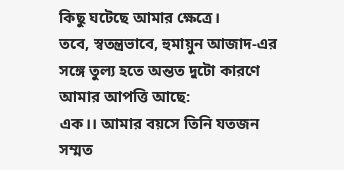কিছু ঘটেছে আমার ক্ষেত্রে।
তবে, স্বতন্ত্রভাবে, হুমায়ুন আজাদ-এর সঙ্গে তুল্য হতে অন্তত দুটো কারণে আমার আপত্তি আছে:
এক।। আমার বয়সে তিনি যতজন সম্মত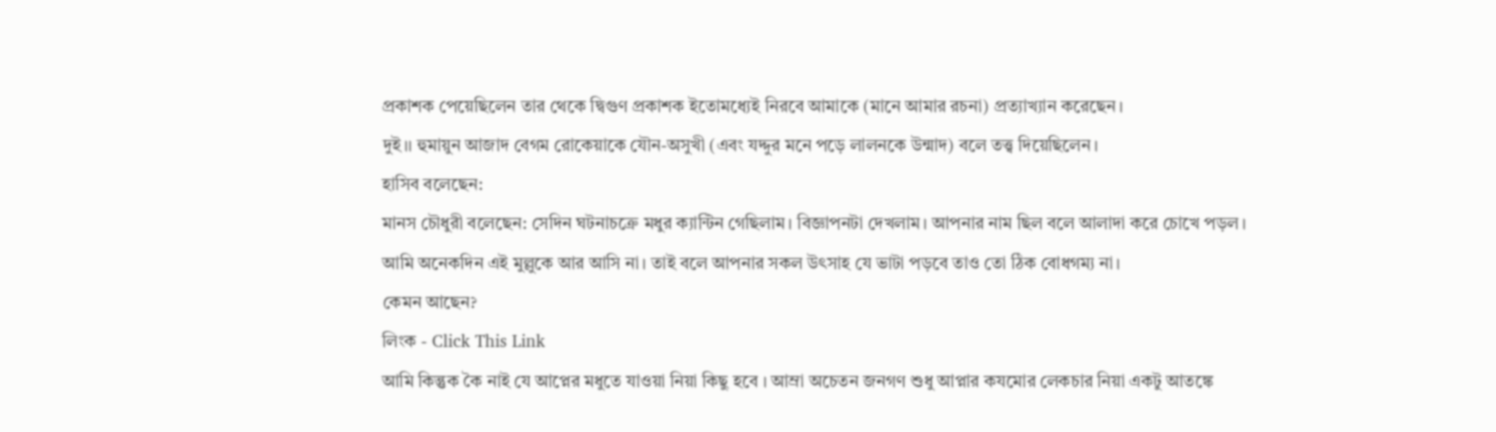প্রকাশক পেয়েছিলেন তার থেকে দ্বিগুণ প্রকাশক ইতোমধ্যেই নিরবে আমাকে (মানে আমার রচনা) প্রত্যাখ্যান করেছেন।
দুই।। হুমায়ুন আজাদ বেগম রোকেয়াকে যৌন-অসুখী (এবং যদ্দুর মনে পড়ে লালনকে উন্মাদ) বলে তত্ত্ব দিয়েছিলেন।
হাসিব বলেছেন:
মানস চৌধুরী বলেছেন: সেদিন ঘটনাচক্রে মধুর ক্যান্টিন গেছিলাম। বিজ্ঞাপনটা দেখলাম। আপনার নাম ছিল বলে আলাদা করে চোখে পড়ল।
আমি অনেকদিন এই মুল্লুকে আর আসি না। তাই বলে আপনার সকল উৎসাহ যে ভাটা পড়বে তাও তো ঠিক বোধগম্য না।
কেমন আছেন?
লিংক - Click This Link
আমি কিন্তুক কৈ নাই যে আপ্নের মধুতে যাওয়া নিয়া কিছু হবে । আম্রা অচেতন জনগণ শুধু আপ্নার কযমোর লেকচার নিয়া একটু আতঙ্কে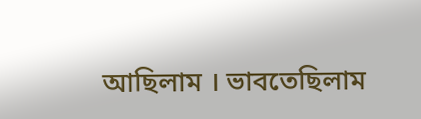আছিলাম । ভাবতেছিলাম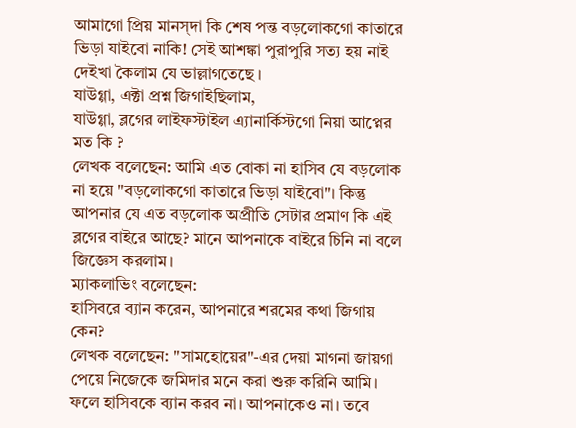আমাগো প্রিয় মানস্দা কি শেষ পন্ত বড়লোকগো কাতারে ভিড়া যাইবো নাকি! সেই আশঙ্কা পুরাপুরি সত্য হয় নাই দেইখা কৈলাম যে ভাল্লাগতেছে ।
যাউগ্গা, এক্টা প্রশ্ন জিগাইছিলাম,
যাউগ্গা, ব্লগের লাইফস্টাইল এ্যানার্কিস্টগো নিয়া আপ্নের মত কি ?
লেখক বলেছেন: আমি এত বোকা না হাসিব যে বড়লোক না হয়ে "বড়লোকগো কাতারে ভিড়া যাইবো"। কিন্তু আপনার যে এত বড়লোক অপ্রীতি সেটার প্রমাণ কি এই ব্লগের বাইরে আছে? মানে আপনাকে বাইরে চিনি না বলে জিজ্ঞেস করলাম।
ম্যাকলাভিং বলেছেন:
হাসিবরে ব্যান করেন, আপনারে শরমের কথা জিগায় কেন?
লেখক বলেছেন: "সামহোয়ের"-এর দেয়া মাগনা জায়গা পেয়ে নিজেকে জমিদার মনে করা শুরু করিনি আমি। ফলে হাসিবকে ব্যান করব না। আপনাকেও না। তবে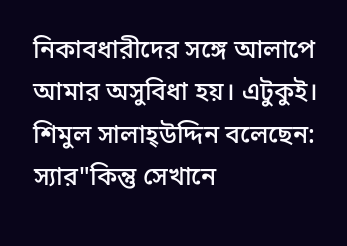নিকাবধারীদের সঙ্গে আলাপে আমার অসুবিধা হয়। এটুকুই।
শিমুল সালাহ্উদ্দিন বলেছেন:
স্যার"কিন্তু সেখানে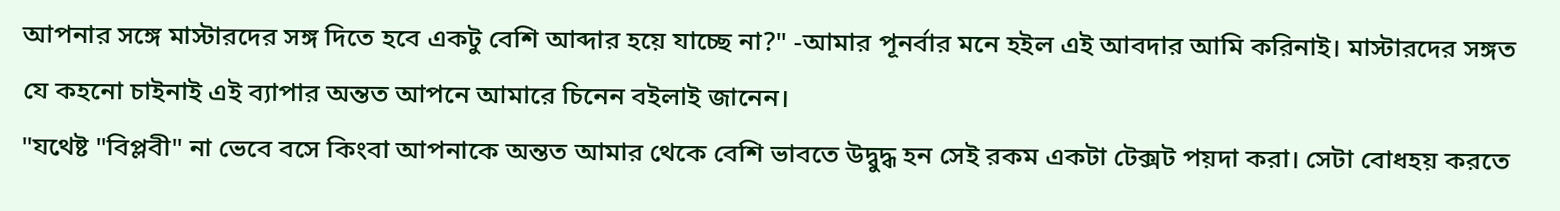আপনার সঙ্গে মাস্টারদের সঙ্গ দিতে হবে একটু বেশি আব্দার হয়ে যাচ্ছে না?" -আমার পূনর্বার মনে হইল এই আবদার আমি করিনাই। মাস্টারদের সঙ্গত যে কহনো চাইনাই এই ব্যাপার অন্তত আপনে আমারে চিনেন বইলাই জানেন।
"যথেষ্ট "বিপ্লবী" না ভেবে বসে কিংবা আপনাকে অন্তত আমার থেকে বেশি ভাবতে উদ্বুদ্ধ হন সেই রকম একটা টেক্সট পয়দা করা। সেটা বোধহয় করতে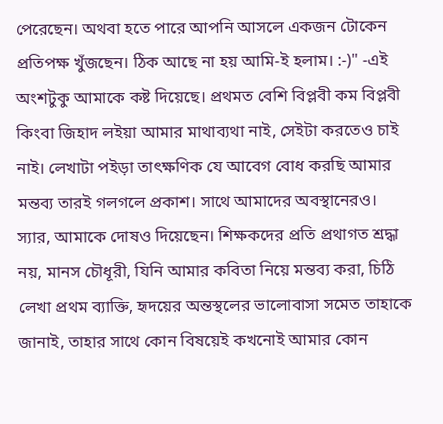পেরেছেন। অথবা হতে পারে আপনি আসলে একজন টোকেন প্রতিপক্ষ খুঁজছেন। ঠিক আছে না হয় আমি-ই হলাম। :-)" -এই অংশটুকু আমাকে কষ্ট দিয়েছে। প্রথমত বেশি বিপ্লবী কম বিপ্লবী কিংবা জিহাদ লইয়া আমার মাথাব্যথা নাই, সেইটা করতেও চাই নাই। লেখাটা পইড়া তাৎক্ষণিক যে আবেগ বোধ করছি আমার মন্তব্য তারই গলগলে প্রকাশ। সাথে আমাদের অবস্থানেরও। স্যার, আমাকে দোষও দিয়েছেন। শিক্ষকদের প্রতি প্রথাগত শ্রদ্ধা নয়, মানস চৌধূরী, যিনি আমার কবিতা নিয়ে মন্তব্য করা, চিঠি লেখা প্রথম ব্যাক্তি, হৃদয়ের অন্তস্থলের ভালোবাসা সমেত তাহাকে জানাই, তাহার সাথে কোন বিষয়েই কখনোই আমার কোন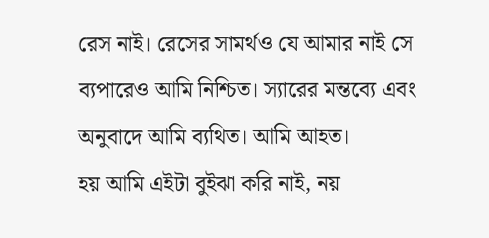রেস নাই। রেসের সামর্থও যে আমার নাই সে ব্যপারেও আমি নিশ্চিত। স্যারের মন্তব্যে এবং অনুবাদে আমি ব্যথিত। আমি আহত।
হয় আমি এইটা বুইঝা করি নাই, নয়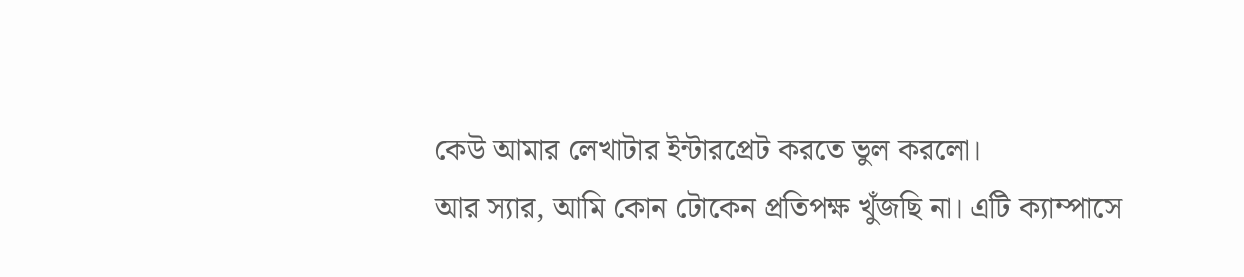কেউ আমার লেখাটার ইন্টারপ্রেট করতে ভুল করলো।
আর স্যার, আমি কোন টোকেন প্রতিপক্ষ খুঁজছি না। এটি ক্যাম্পাসে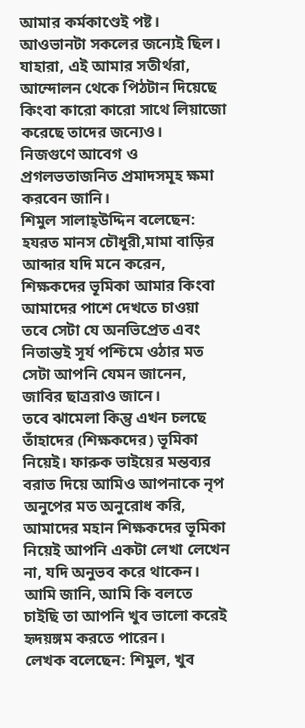আমার কর্মকাণ্ডেই পষ্ট। আওভানটা সকলের জন্যেই ছিল। যাহারা, এই আমার সতীর্থরা, আন্দোলন থেকে পিঠটান দিয়েছে কিংবা কারো কারো সাথে লিয়াজো করেছে তাদের জন্যেও।
নিজগুণে আবেগ ও প্রগলভতাজনিত প্রমাদসমূহ ক্ষমা করবেন জানি।
শিমুল সালাহ্উদ্দিন বলেছেন:
হযরত মানস চৌধূরী,মামা বাড়ির আব্দার যদি মনে করেন, শিক্ষকদের ভূমিকা আমার কিংবা আমাদের পাশে দেখতে চাওয়া তবে সেটা যে অনভিপ্রেত এবং নিতান্তই সূর্য পশ্চিমে ওঠার মত সেটা আপনি যেমন জানেন, জাবির ছাত্ররাও জানে।
তবে ঝামেলা কিন্তু এখন চলছে তাঁহাদের (শিক্ষকদের) ভূমিকা নিয়েই। ফারুক ভাইয়ের মন্তব্যর বরাত দিয়ে আমিও আপনাকে নৃপ অনুপের মত অনুরোধ করি, আমাদের মহান শিক্ষকদের ভূমিকা নিয়েই আপনি একটা লেখা লেখেন না, যদি অনুভব করে থাকেন। আমি জানি, আমি কি বলতে চাইছি তা আপনি খুব ভালো করেই হৃদয়ঙ্গম করতে পারেন।
লেখক বলেছেন: শিমুল, খুব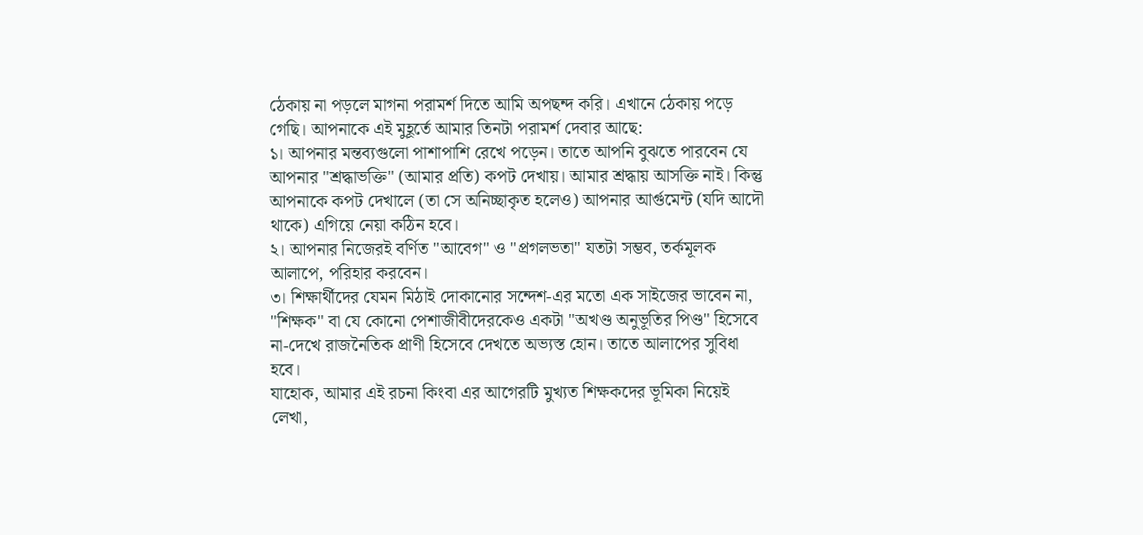ঠেকায় না পড়লে মাগনা পরামর্শ দিতে আমি অপছন্দ করি। এখানে ঠেকায় পড়ে গেছি। আপনাকে এই মুহূর্তে আমার তিনটা পরামর্শ দেবার আছে:
১। আপনার মন্তব্যগুলো পাশাপাশি রেখে পড়েন। তাতে আপনি বুঝতে পারবেন যে আপনার "শ্রদ্ধাভক্তি" (আমার প্রতি) কপট দেখায়। আমার শ্রদ্ধায় আসক্তি নাই। কিন্তু আপনাকে কপট দেখালে (তা সে অনিচ্ছাকৃত হলেও) আপনার আর্গুমেন্ট (যদি আদৌ থাকে) এগিয়ে নেয়া কঠিন হবে।
২। আপনার নিজেরই বর্ণিত "আবেগ" ও "প্রগলভতা" যতটা সম্ভব, তর্কমূলক আলাপে, পরিহার করবেন।
৩। শিক্ষার্থীদের যেমন মিঠাই দোকানোর সন্দেশ-এর মতো এক সাইজের ভাবেন না, "শিক্ষক" বা যে কোনো পেশাজীবীদেরকেও একটা "অখণ্ড অনুভূতির পিণ্ড" হিসেবে না-দেখে রাজনৈতিক প্রাণী হিসেবে দেখতে অভ্যস্ত হোন। তাতে আলাপের সুবিধা হবে।
যাহোক, আমার এই রচনা কিংবা এর আগেরটি মুখ্যত শিক্ষকদের ভূমিকা নিয়েই লেখা,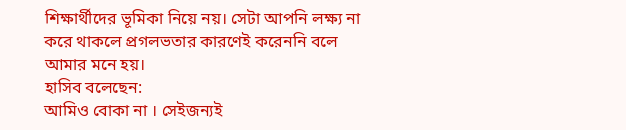শিক্ষার্থীদের ভূমিকা নিয়ে নয়। সেটা আপনি লক্ষ্য না করে থাকলে প্রগলভতার কারণেই করেননি বলে আমার মনে হয়।
হাসিব বলেছেন:
আমিও বোকা না । সেইজন্যই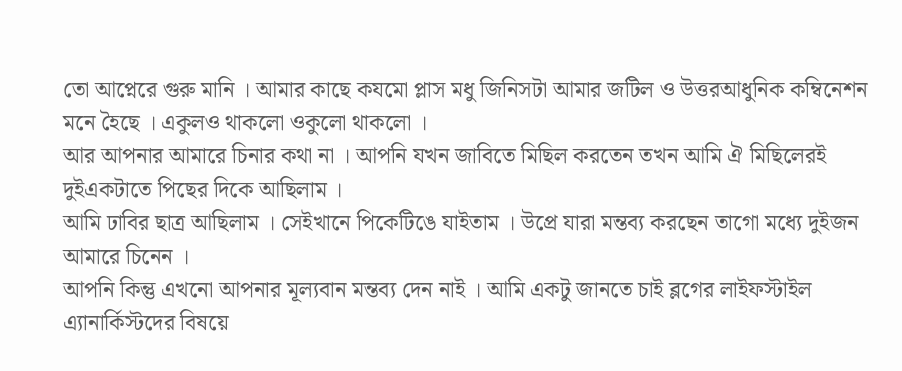তো আপ্নেরে গুরু মানি । আমার কাছে কযমো প্লাস মধু জিনিসটা আমার জটিল ও উত্তরআধুনিক কম্বিনেশন মনে হৈছে । একুলও থাকলো ওকুলো থাকলো ।
আর আপনার আমারে চিনার কথা না । আপনি যখন জাবিতে মিছিল করতেন তখন আমি ঐ মিছিলেরই দুইএকটাতে পিছের দিকে আছিলাম ।
আমি ঢাবির ছাত্র আছিলাম । সেইখানে পিকেটিঙে যাইতাম । উপ্রে যারা মন্তব্য করছেন তাগো মধ্যে দুইজন আমারে চিনেন ।
আপনি কিন্তু এখনো আপনার মূল্যবান মন্তব্য দেন নাই । আমি একটু জানতে চাই ব্লগের লাইফস্টাইল এ্যানার্কিস্টদের বিষয়ে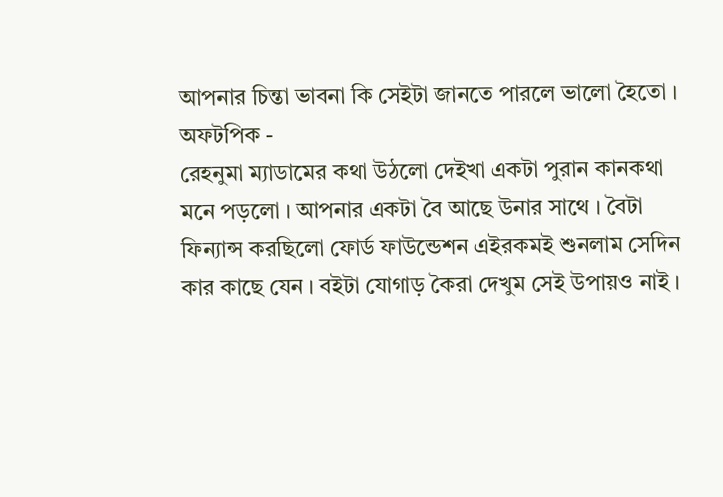আপনার চিন্তা ভাবনা কি সেইটা জানতে পারলে ভালো হৈতো ।
অফটপিক -
রেহনুমা ম্যাডামের কথা উঠলো দেইখা একটা পুরান কানকথা মনে পড়লো । আপনার একটা বৈ আছে উনার সাথে । বৈটা ফিন্যান্স করছিলো ফোর্ড ফাউন্ডেশন এইরকমই শুনলাম সেদিন কার কাছে যেন । বইটা যোগাড় কৈরা দেখুম সেই উপায়ও নাই ।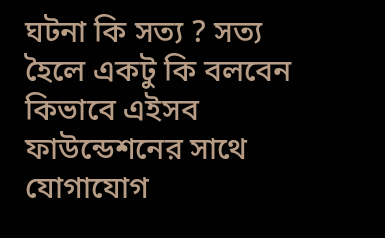ঘটনা কি সত্য ? সত্য হৈলে একটু কি বলবেন কিভাবে এইসব ফাউন্ডেশনের সাথে যোগাযোগ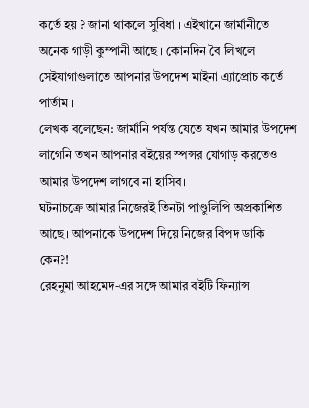কর্তে হয় ? জানা থাকলে সুবিধা । এইখানে জার্মানীতে অনেক গাড়ী কুম্পানী আছে । কোনদিন বৈ লিখলে সেইযাগাগুলাতে আপনার উপদেশ মাইনা এ্যাপ্রোচ কর্তে পার্তাম ।
লেখক বলেছেন: জার্মানি পর্যন্ত যেতে যখন আমার উপদেশ লাগেনি তখন আপনার বইয়ের স্পন্সর যোগাড় করতেও আমার উপদেশ লাগবে না হাসিব।
ঘটনাচক্রে আমার নিজেরই তিনটা পাণ্ডুলিপি অপ্রকাশিত আছে। আপনাকে উপদেশ দিয়ে নিজের বিপদ ডাকি কেন?!
রেহনুমা আহমেদ-এর সঙ্গে আমার বইটি ফিন্যান্স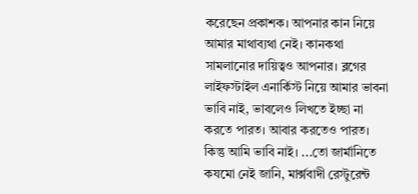করেছেন প্রকাশক। আপনার কান নিয়ে আমার মাথাব্যথা নেই। কানকথা সামলানোর দায়িত্বও আপনার। ব্লগের লাইফস্টাইল এনার্কিস্ট নিয়ে আমার ভাবনা ভাবি নাই, ভাবলেও লিখতে ইচ্ছা না করতে পারত। আবার করতেও পারত। কিন্তু আমি ভাবি নাই। ...তো জার্মানিতে কযমো নেই জানি, মার্ক্সবাদী রেস্টুরেন্ট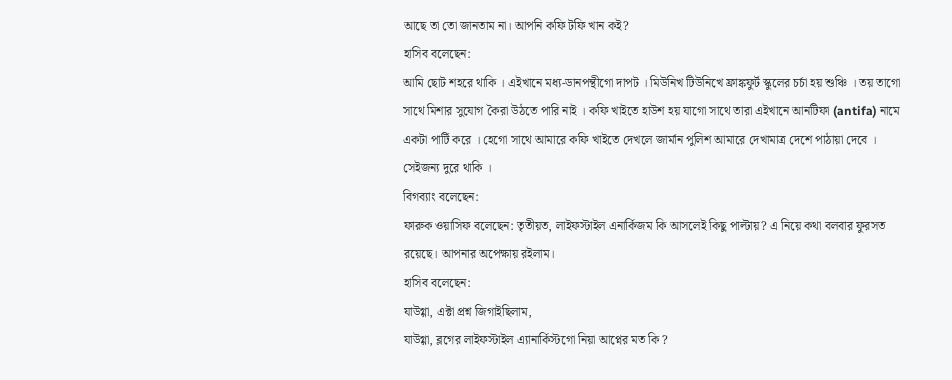আছে তা তো জানতাম না। আপনি কফি টফি খান কই?
হাসিব বলেছেন:
আমি ছোট শহরে থাকি । এইখানে মধ্য-ডানপন্থীগো দাপট । মিউনিখ টিউনিখে ফ্রাঙ্কফুর্ট স্কুলের চর্চা হয় শুঞ্চি । তয় তাগো সাথে মিশার সুযোগ কৈরা উঠতে পারি নাই । কফি খাইতে হাউশ হয় যাগো সাথে তারা এইখানে আনটিফা (antifa) নামে একটা পার্টি করে । হেগো সাথে আমারে কফি খাইতে দেখলে জার্মান পুলিশ আমারে দেখামাত্র দেশে পাঠায়া দেবে । সেইজন্য দুরে থাকি ।
বিগব্যাং বলেছেন:
ফারুক ওয়াসিফ বলেছেন: তৃতীয়ত, লাইফস্টাইল এনার্কিজম কি আসলেই কিছু পাল্টায়? এ নিয়ে কথা বলবার ফুরসত রয়েছে। আপনার অপেক্ষায় রইলাম।
হাসিব বলেছেন:
যাউগ্গা, এক্টা প্রশ্ন জিগাইছিলাম,
যাউগ্গা, ব্লগের লাইফস্টাইল এ্যানার্কিস্টগো নিয়া আপ্নের মত কি ?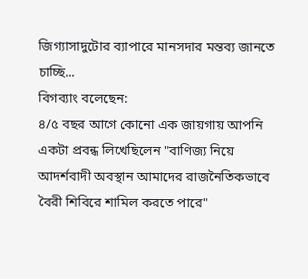জিগ্যাসাদুটোর ব্যাপারে মানসদার মন্তব্য জানতে চাচ্ছি...
বিগব্যাং বলেছেন:
৪/৫ বছর আগে কোনো এক জায়গায় আপনি একটা প্রবন্ধ লিখেছিলেন "বাণিজ্য নিয়ে আদর্শবাদী অবস্থান আমাদের রাজনৈতিকভাবে বৈরী শিবিরে শামিল করতে পারে"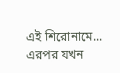এই শিরোনামে... এরপর যখন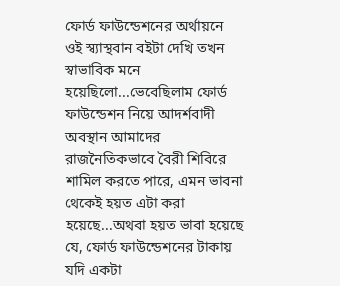ফোর্ড ফাউন্ডেশনের অর্থায়নে ওই স্ব্যাস্থবান বইটা দেখি তখন স্বাভাবিক মনে হয়েছিলো...ভেবেছিলাম ফোর্ড ফাউন্ডেশন নিয়ে আদর্শবাদী অবস্থান আমাদের রাজনৈতিকভাবে বৈরী শিবিরে শামিল করতে পারে, এমন ভাবনা থেকেই হয়ত এটা করা হয়েছে...অথবা হয়ত ভাবা হয়েছে যে, ফোর্ড ফাউন্ডেশনের টাকায় যদি একটা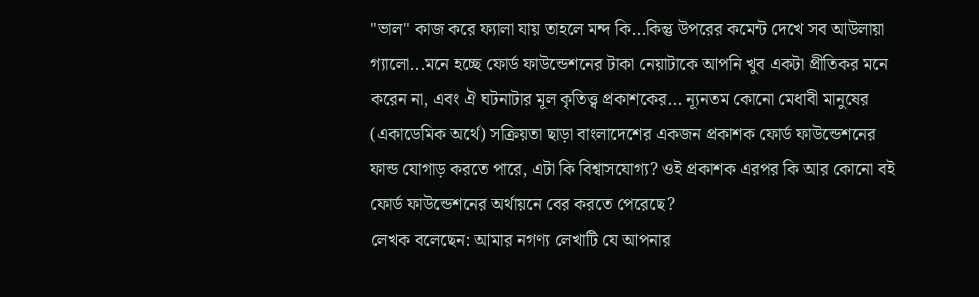"ভাল" কাজ করে ফ্যালা যায় তাহলে মন্দ কি...কিন্তু উপরের কমেন্ট দেখে সব আউলায়া গ্যালো...মনে হচ্ছে ফোর্ড ফাউন্ডেশনের টাকা নেয়াটাকে আপনি খুব একটা প্রীতিকর মনে করেন না, এবং ঐ ঘটনাটার মূল কৃতিত্ত্ব প্রকাশকের... ন্যূনতম কোনো মেধাবী মানুষের (একাডেমিক অর্থে) সক্রিয়তা ছাড়া বাংলাদেশের একজন প্রকাশক ফোর্ড ফাউন্ডেশনের ফান্ড যোগাড় করতে পারে, এটা কি বিশ্বাসযোগ্য? ওই প্রকাশক এরপর কি আর কোনো বই ফোর্ড ফাউন্ডেশনের অর্থায়নে বের করতে পেরেছে?
লেখক বলেছেন: আমার নগণ্য লেখাটি যে আপনার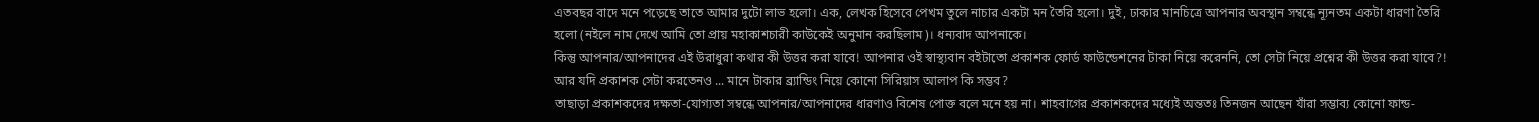এতবছর বাদে মনে পড়েছে তাতে আমার দুটো লাভ হলো। এক, লেখক হিসেবে পেখম তুলে নাচার একটা মন তৈরি হলো। দুই, ঢাকার মানচিত্রে আপনার অবস্থান সম্বন্ধে ন্যূনতম একটা ধারণা তৈরি হলো (নইলে নাম দেখে আমি তো প্রায় মহাকাশচারী কাউকেই অনুমান করছিলাম)। ধন্যবাদ আপনাকে।
কিন্তু আপনার/আপনাদের এই উরাধুরা কথার কী উত্তর করা যাবে! আপনার ওই স্বাস্থ্যবান বইটাতো প্রকাশক ফোর্ড ফাউন্ডেশনের টাকা নিয়ে করেননি, তো সেটা নিয়ে প্রশ্নের কী উত্তর করা যাবে?! আর যদি প্রকাশক সেটা করতেনও ... মানে টাকার ব্র্যান্ডিং নিয়ে কোনো সিরিয়াস আলাপ কি সম্ভব?
তাছাড়া প্রকাশকদের দক্ষতা-যোগ্যতা সম্বন্ধে আপনার/আপনাদের ধারণাও বিশেষ পোক্ত বলে মনে হয় না। শাহবাগের প্রকাশকদের মধ্যেই অন্ততঃ তিনজন আছেন যাঁরা সম্ভাব্য কোনো ফান্ড-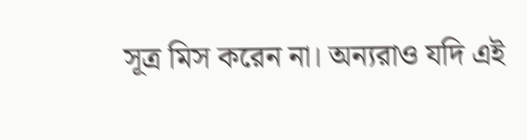সূত্র মিস করেন না। অন্যরাও যদি এই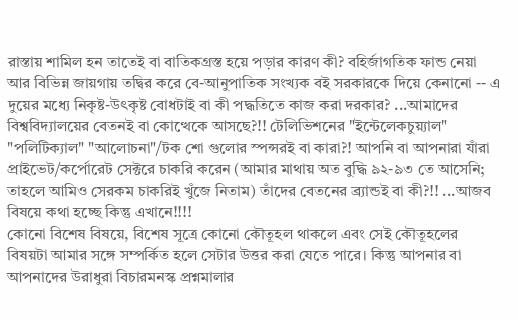রাস্তায় শামিল হন তাতেই বা বাতিকগ্রস্ত হয়ে পড়ার কারণ কী? বহির্জাগতিক ফান্ড নেয়া আর বিভিন্ন জায়গায় তদ্বির করে বে-আনুপাতিক সংখ্যক বই সরকারকে দিয়ে কেনানো -- এ দুয়ের মধ্যে নিকৃষ্ট-উৎকৃষ্ট বোধটাই বা কী পদ্ধতিতে কাজ করা দরকার? ...আমাদের বিশ্ববিদ্যালয়ের বেতনই বা কোত্থেকে আসছে?!! টেলিভিশনের "ইন্টেলেকচুয়্যাল" "পলিটিক্যাল" "আলোচনা"/টক শো গুলোর স্পন্সরই বা কারা?! আপনি বা আপনারা যাঁরা প্রাইভেট/কর্পোরেট সেক্টরে চাকরি করেন (আমার মাথায় অত বুদ্ধি ৯২-৯৩ তে আসেনি; তাহলে আমিও সেরকম চাকরিই খুঁজে নিতাম) তাঁদের বেতনের ব্র্যান্ডই বা কী?!! ...আজব বিষয়ে কথা হচ্ছে কিন্তু এখানে!!!!
কোনো বিশেষ বিষয়ে, বিশেষ সূত্রে কোনো কৌতূহল থাকলে এবং সেই কৌতূহলের বিষয়টা আমার সঙ্গে সম্পর্কিত হলে সেটার উত্তর করা যেতে পারে। কিন্তু আপনার বা আপনাদের উরাধুরা বিচারমনস্ক প্রশ্নমালার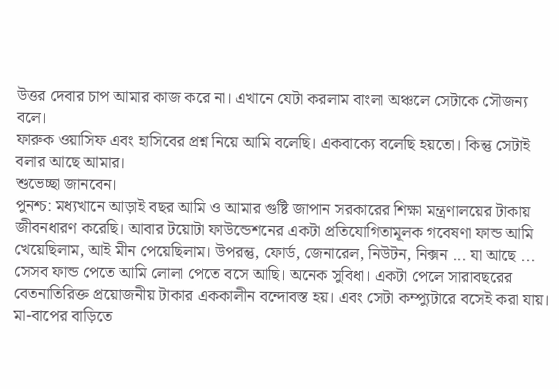উত্তর দেবার চাপ আমার কাজ করে না। এখানে যেটা করলাম বাংলা অঞ্চলে সেটাকে সৌজন্য বলে।
ফারুক ওয়াসিফ এবং হাসিবের প্রশ্ন নিয়ে আমি বলেছি। একবাক্যে বলেছি হয়তো। কিন্তু সেটাই বলার আছে আমার।
শুভেচ্ছা জানবেন।
পুনশ্চ: মধ্যখানে আড়াই বছর আমি ও আমার গুষ্টি জাপান সরকারের শিক্ষা মন্ত্রণালয়ের টাকায় জীবনধারণ করেছি। আবার টয়োটা ফাউন্ডেশনের একটা প্রতিযোগিতামূলক গবেষণা ফান্ড আমি খেয়েছিলাম, আই মীন পেয়েছিলাম। উপরন্তু, ফোর্ড, জেনারেল, নিউটন, নিক্সন ... যা আছে ... সেসব ফান্ড পেতে আমি লোলা পেতে বসে আছি। অনেক সুবিধা। একটা পেলে সারাবছরের বেতনাতিরিক্ত প্রয়োজনীয় টাকার এককালীন বন্দোবস্ত হয়। এবং সেটা কম্প্যুটারে বসেই করা যায়। মা-বাপের বাড়িতে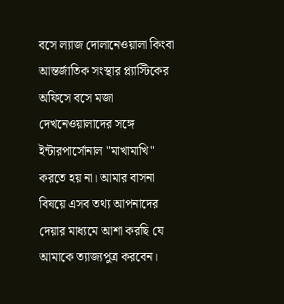বসে ল্যাজ দোলানেওয়ালা কিংবা আন্তর্জাতিক সংস্থার প্ল্যাস্টিকের অফিসে বসে মজা দেখনেওয়ালাদের সঙ্গে ইন্টারপার্সোনাল "মাখামাখি" করতে হয় না। আমার বাসনা বিষয়ে এসব তথ্য আপনাদের দেয়ার মাধ্যমে আশা করছি যে আমাকে ত্যাজ্যপুত্র করবেন।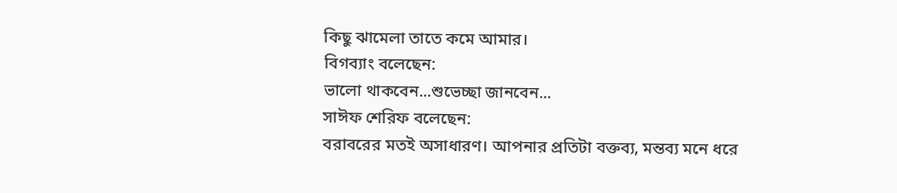কিছু ঝামেলা তাতে কমে আমার।
বিগব্যাং বলেছেন:
ভালো থাকবেন...শুভেচ্ছা জানবেন...
সাঈফ শেরিফ বলেছেন:
বরাবরের মতই অসাধারণ। আপনার প্রতিটা বক্তব্য, মন্তব্য মনে ধরে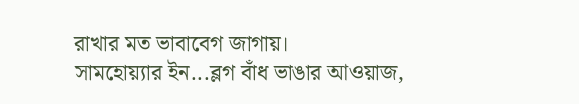রাখার মত ভাবাবেগ জাগায়।
সামহোয়্যার ইন...ব্লগ বাঁধ ভাঙার আওয়াজ,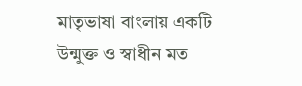মাতৃভাষা বাংলায় একটি উন্মুক্ত ও স্বাধীন মত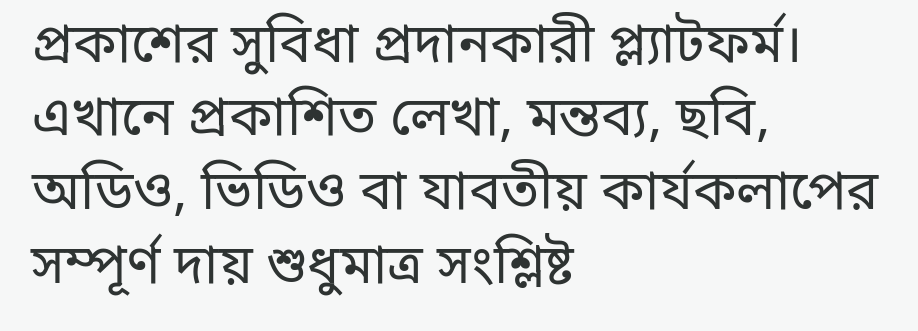প্রকাশের সুবিধা প্রদানকারী প্ল্যাটফর্ম। এখানে প্রকাশিত লেখা, মন্তব্য, ছবি, অডিও, ভিডিও বা যাবতীয় কার্যকলাপের সম্পূর্ণ দায় শুধুমাত্র সংশ্লিষ্ট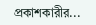প্রকাশকারীর...